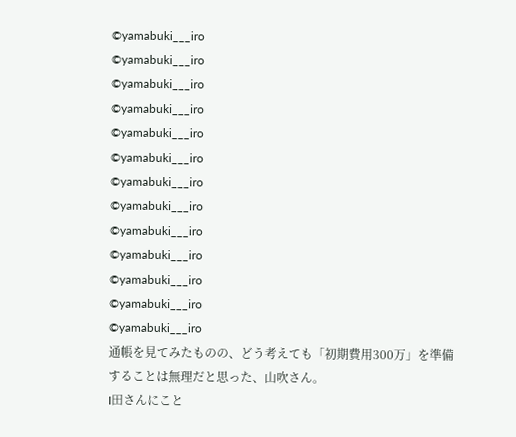©yamabuki___iro
©yamabuki___iro
©yamabuki___iro
©yamabuki___iro
©yamabuki___iro
©yamabuki___iro
©yamabuki___iro
©yamabuki___iro
©yamabuki___iro
©yamabuki___iro
©yamabuki___iro
©yamabuki___iro
©yamabuki___iro
通帳を見てみたものの、どう考えても「初期費用300万」を準備することは無理だと思った、山吹さん。
I田さんにこと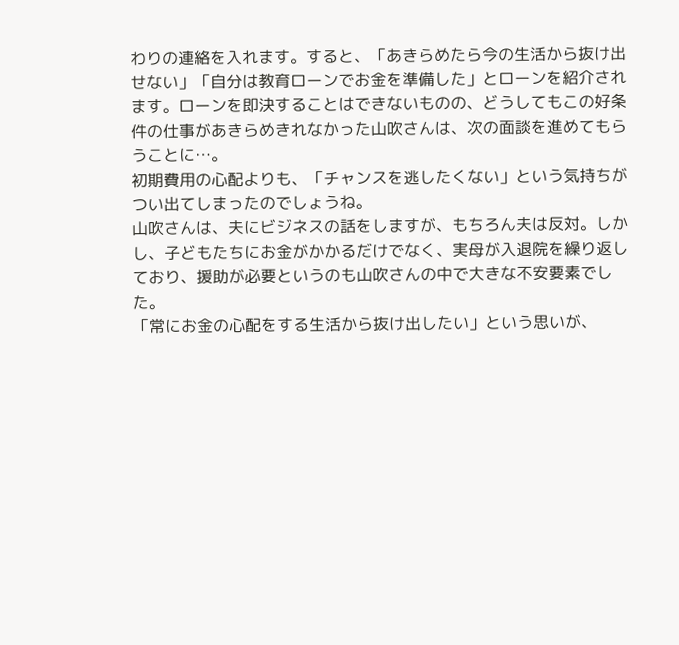わりの連絡を入れます。すると、「あきらめたら今の生活から抜け出せない」「自分は教育ローンでお金を準備した」とローンを紹介されます。ローンを即決することはできないものの、どうしてもこの好条件の仕事があきらめきれなかった山吹さんは、次の面談を進めてもらうことに…。
初期費用の心配よりも、「チャンスを逃したくない」という気持ちがつい出てしまったのでしょうね。
山吹さんは、夫にビジネスの話をしますが、もちろん夫は反対。しかし、子どもたちにお金がかかるだけでなく、実母が入退院を繰り返しており、援助が必要というのも山吹さんの中で大きな不安要素でした。
「常にお金の心配をする生活から抜け出したい」という思いが、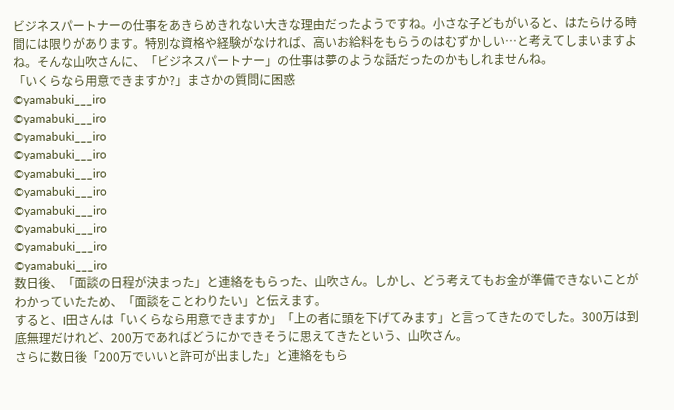ビジネスパートナーの仕事をあきらめきれない大きな理由だったようですね。小さな子どもがいると、はたらける時間には限りがあります。特別な資格や経験がなければ、高いお給料をもらうのはむずかしい…と考えてしまいますよね。そんな山吹さんに、「ビジネスパートナー」の仕事は夢のような話だったのかもしれませんね。
「いくらなら用意できますか?」まさかの質問に困惑
©yamabuki___iro
©yamabuki___iro
©yamabuki___iro
©yamabuki___iro
©yamabuki___iro
©yamabuki___iro
©yamabuki___iro
©yamabuki___iro
©yamabuki___iro
©yamabuki___iro
数日後、「面談の日程が決まった」と連絡をもらった、山吹さん。しかし、どう考えてもお金が準備できないことがわかっていたため、「面談をことわりたい」と伝えます。
すると、I田さんは「いくらなら用意できますか」「上の者に頭を下げてみます」と言ってきたのでした。300万は到底無理だけれど、200万であればどうにかできそうに思えてきたという、山吹さん。
さらに数日後「200万でいいと許可が出ました」と連絡をもら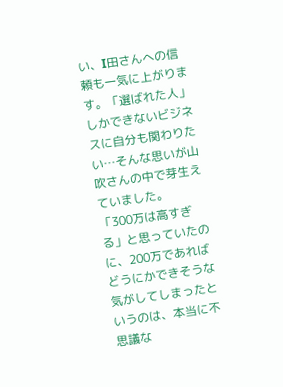い、I田さんへの信頼も一気に上がります。「選ばれた人」しかできないビジネスに自分も関わりたい…そんな思いが山吹さんの中で芽生えていました。
「300万は高すぎる」と思っていたのに、200万であればどうにかできそうな気がしてしまったというのは、本当に不思議な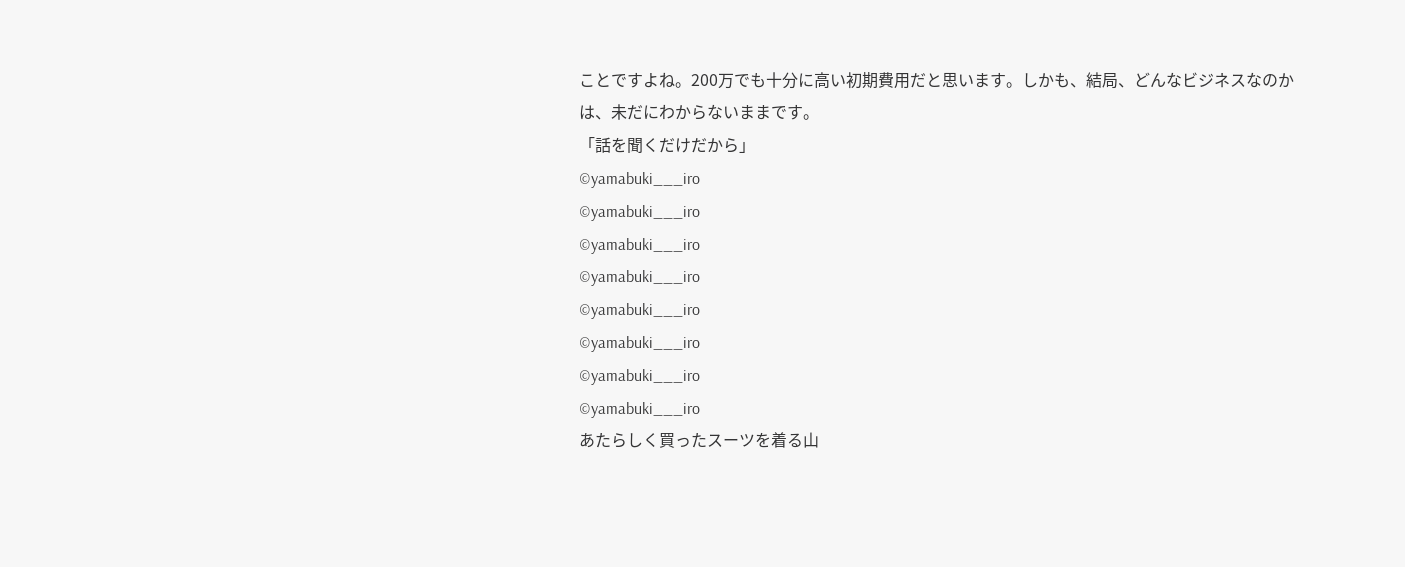ことですよね。200万でも十分に高い初期費用だと思います。しかも、結局、どんなビジネスなのかは、未だにわからないままです。
「話を聞くだけだから」
©yamabuki___iro
©yamabuki___iro
©yamabuki___iro
©yamabuki___iro
©yamabuki___iro
©yamabuki___iro
©yamabuki___iro
©yamabuki___iro
あたらしく買ったスーツを着る山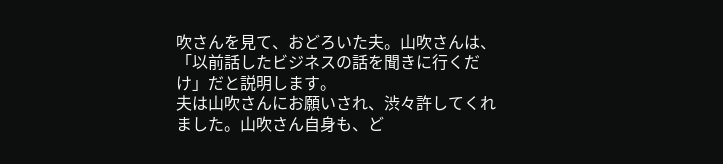吹さんを見て、おどろいた夫。山吹さんは、「以前話したビジネスの話を聞きに行くだけ」だと説明します。
夫は山吹さんにお願いされ、渋々許してくれました。山吹さん自身も、ど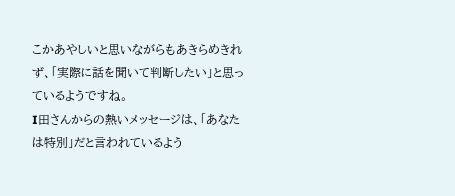こかあやしいと思いながらもあきらめきれず、「実際に話を聞いて判断したい」と思っているようですね。
I田さんからの熱いメッセージは、「あなたは特別」だと言われているよう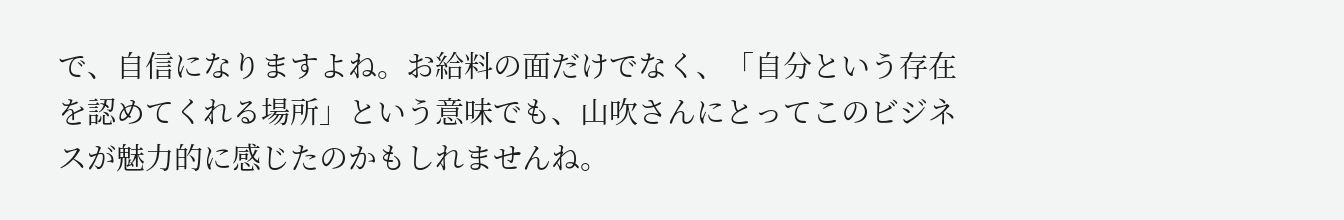で、自信になりますよね。お給料の面だけでなく、「自分という存在を認めてくれる場所」という意味でも、山吹さんにとってこのビジネスが魅力的に感じたのかもしれませんね。